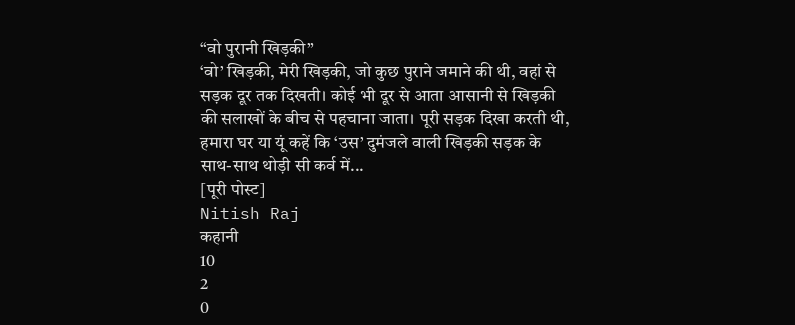“वो पुरानी खिड़की”
‘वो’ खिड़की, मेरी खिड़की, जो कुछ पुराने जमाने की थी, वहां से सड़क दूर तक दिखती। कोई भी दूर से आता आसानी से खिड़की की सलाखों के बीच से पहचाना जाता। पूरी सड़क दिखा करती थी, हमारा घर या यूं कहें कि ‘उस’ दुमंजले वाली खिड़की सड़क के साथ-साथ थोड़ी सी कर्व में...
[पूरी पोस्ट]
Nitish Raj
कहानी
10
2
0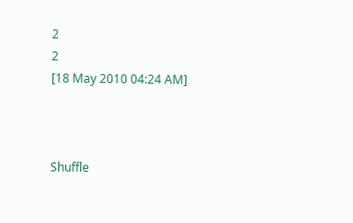2
2
[18 May 2010 04:24 AM]



Shuffle